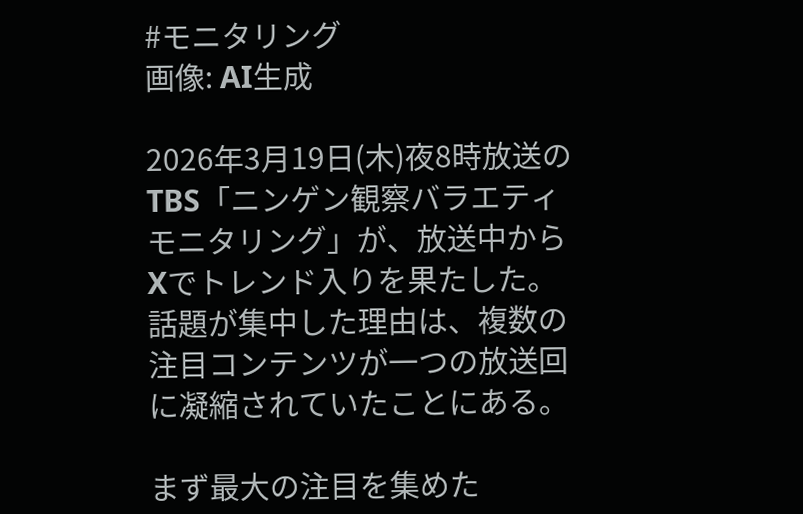#モニタリング
画像: AI生成

2026年3月19日(木)夜8時放送のTBS「ニンゲン観察バラエティ モニタリング」が、放送中からXでトレンド入りを果たした。話題が集中した理由は、複数の注目コンテンツが一つの放送回に凝縮されていたことにある。

まず最大の注目を集めた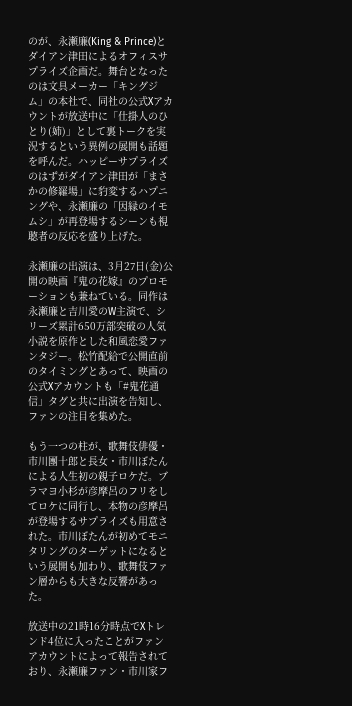のが、永瀬廉(King & Prince)とダイアン津田によるオフィスサプライズ企画だ。舞台となったのは文具メーカー「キングジム」の本社で、同社の公式Xアカウントが放送中に「仕掛人のひとり(姉)」として裏トークを実況するという異例の展開も話題を呼んだ。ハッピーサプライズのはずがダイアン津田が「まさかの修羅場」に豹変するハプニングや、永瀬廉の「因縁のイモムシ」が再登場するシーンも視聴者の反応を盛り上げた。

永瀬廉の出演は、3月27日(金)公開の映画『鬼の花嫁』のプロモーションも兼ねている。同作は永瀬廉と吉川愛のW主演で、シリーズ累計650万部突破の人気小説を原作とした和風恋愛ファンタジー。松竹配給で公開直前のタイミングとあって、映画の公式Xアカウントも「#鬼花通信」タグと共に出演を告知し、ファンの注目を集めた。

もう一つの柱が、歌舞伎俳優・市川團十郎と長女・市川ぼたんによる人生初の親子ロケだ。ブラマヨ小杉が彦摩呂のフリをしてロケに同行し、本物の彦摩呂が登場するサプライズも用意された。市川ぼたんが初めてモニタリングのターゲットになるという展開も加わり、歌舞伎ファン層からも大きな反響があった。

放送中の21時16分時点でXトレンド4位に入ったことがファンアカウントによって報告されており、永瀬廉ファン・市川家フ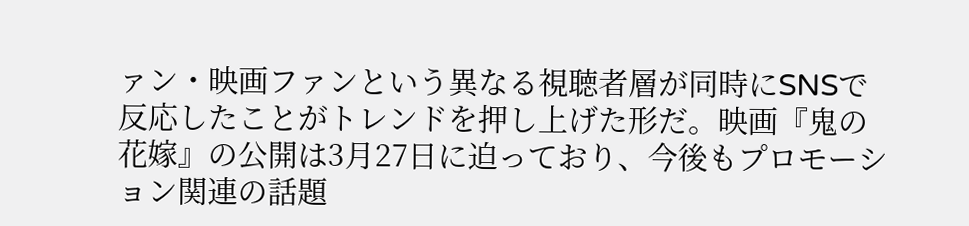ァン・映画ファンという異なる視聴者層が同時にSNSで反応したことがトレンドを押し上げた形だ。映画『鬼の花嫁』の公開は3月27日に迫っており、今後もプロモーション関連の話題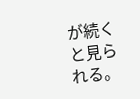が続くと見られる。